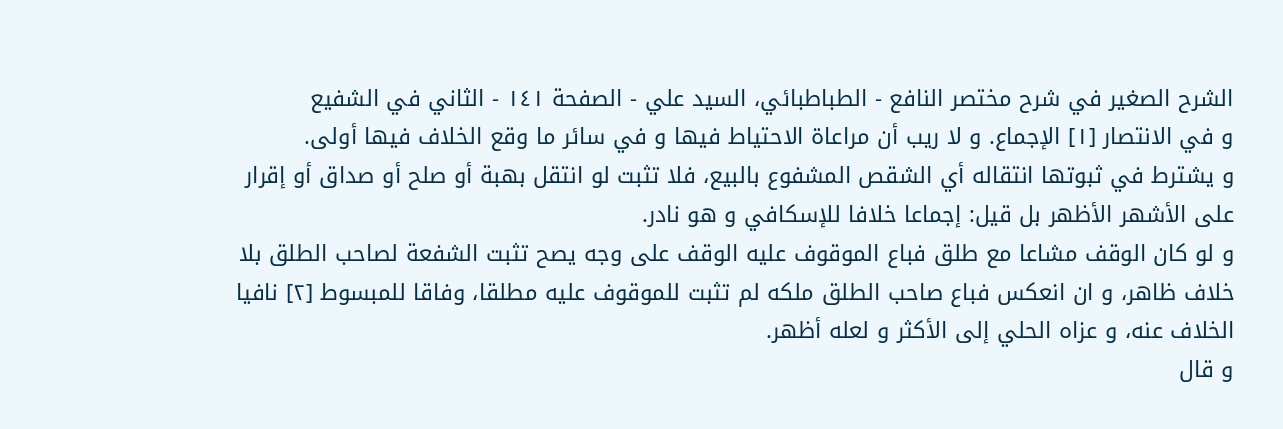الشرح الصغير في شرح مختصر النافع - الطباطبائي، السيد علي - الصفحة ١٤١ - الثاني في الشفيع
و في الانتصار [١] الإجماع. و لا ريب أن مراعاة الاحتياط فيها و في سائر ما وقع الخلاف فيها أولى.
و يشترط في ثبوتها انتقاله أي الشقص المشفوع بالبيع، فلا تثبت لو انتقل بهبة أو صلح أو صداق أو إقرار على الأشهر الأظهر بل قيل: إجماعا خلافا للإسكافي و هو نادر.
و لو كان الوقف مشاعا مع طلق فباع الموقوف عليه الوقف على وجه يصح تثبت الشفعة لصاحب الطلق بلا خلاف ظاهر، و ان انعكس فباع صاحب الطلق ملكه لم تثبت للموقوف عليه مطلقا، وفاقا للمبسوط [٢] نافيا الخلاف عنه، و عزاه الحلي إلى الأكثر و لعله أظهر.
و قال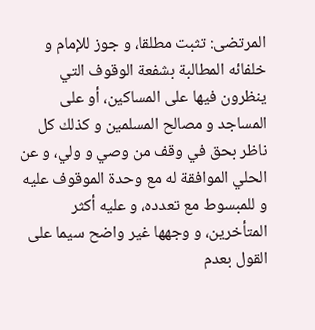المرتضى: تثبت مطلقا، و جوز للإمام و خلفائه المطالبة بشفعة الوقوف التي ينظرون فيها على المساكين، أو على المساجد و مصالح المسلمين و كذلك كل ناظر بحق في وقف من وصي و ولي، و عن الحلي الموافقة له مع وحدة الموقوف عليه و للمبسوط مع تعدده، و عليه أكثر المتأخرين، و وجهها غير واضح سيما على القول بعدم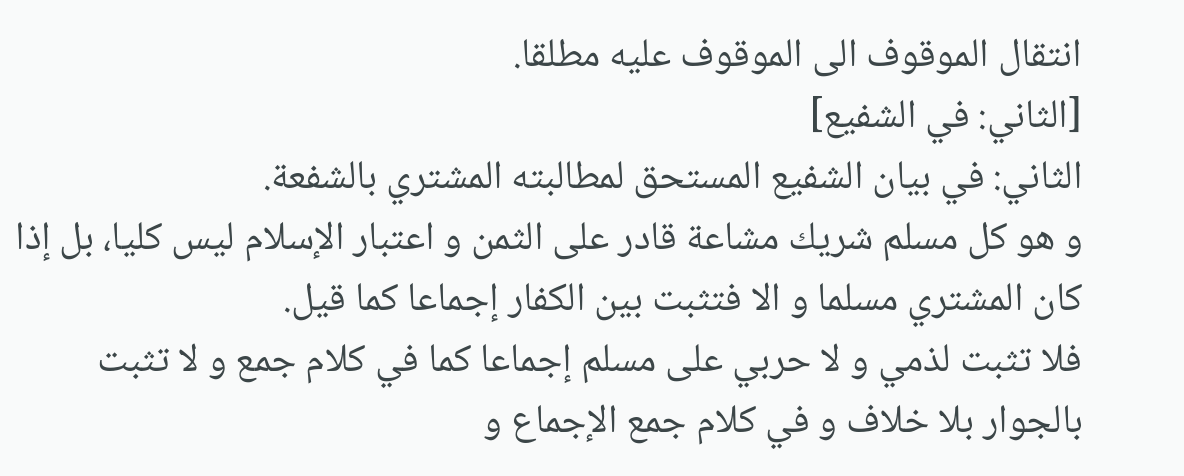انتقال الموقوف الى الموقوف عليه مطلقا.
[الثاني: في الشفيع]
الثاني: في بيان الشفيع المستحق لمطالبته المشتري بالشفعة.
و هو كل مسلم شريك مشاعة قادر على الثمن و اعتبار الإسلام ليس كليا، بل إذا كان المشتري مسلما و الا فتثبت بين الكفار إجماعا كما قيل.
فلا تثبت لذمي و لا حربي على مسلم إجماعا كما في كلام جمع و لا تثبت بالجوار بلا خلاف و في كلام جمع الإجماع و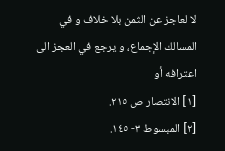لا لعاجز عن الثمن بلا خلاف و في المسالك الإجماع، و يرجع في العجز الى اعترافه أو
[١] الانتصار ص ٢١٥.
[٢] المبسوط ٣- ١٤٥.